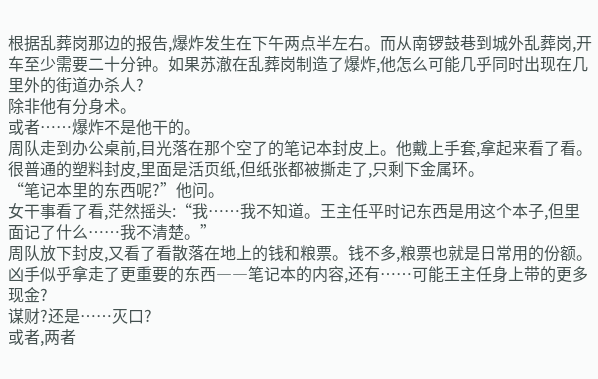根据乱葬岗那边的报告,爆炸发生在下午两点半左右。而从南锣鼓巷到城外乱葬岗,开车至少需要二十分钟。如果苏澈在乱葬岗制造了爆炸,他怎么可能几乎同时出现在几里外的街道办杀人?
除非他有分身术。
或者……爆炸不是他干的。
周队走到办公桌前,目光落在那个空了的笔记本封皮上。他戴上手套,拿起来看了看。很普通的塑料封皮,里面是活页纸,但纸张都被撕走了,只剩下金属环。
“笔记本里的东西呢?”他问。
女干事看了看,茫然摇头:“我……我不知道。王主任平时记东西是用这个本子,但里面记了什么……我不清楚。”
周队放下封皮,又看了看散落在地上的钱和粮票。钱不多,粮票也就是日常用的份额。凶手似乎拿走了更重要的东西――笔记本的内容,还有……可能王主任身上带的更多现金?
谋财?还是……灭口?
或者,两者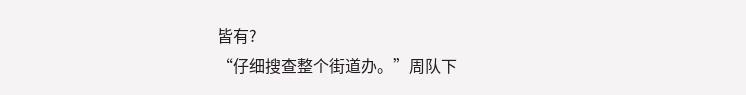皆有?
“仔细搜查整个街道办。”周队下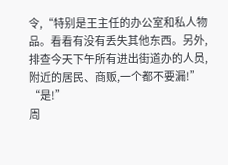令,“特别是王主任的办公室和私人物品。看看有没有丢失其他东西。另外,排查今天下午所有进出街道办的人员,附近的居民、商贩,一个都不要漏!”
“是!”
周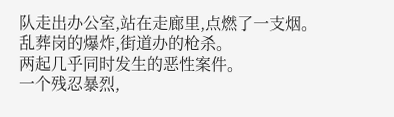队走出办公室,站在走廊里,点燃了一支烟。
乱葬岗的爆炸,街道办的枪杀。
两起几乎同时发生的恶性案件。
一个残忍暴烈,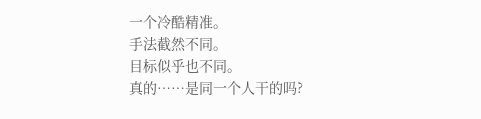一个冷酷精准。
手法截然不同。
目标似乎也不同。
真的……是同一个人干的吗?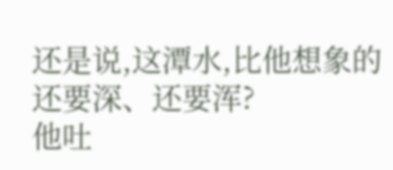还是说,这潭水,比他想象的还要深、还要浑?
他吐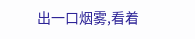出一口烟雾,看着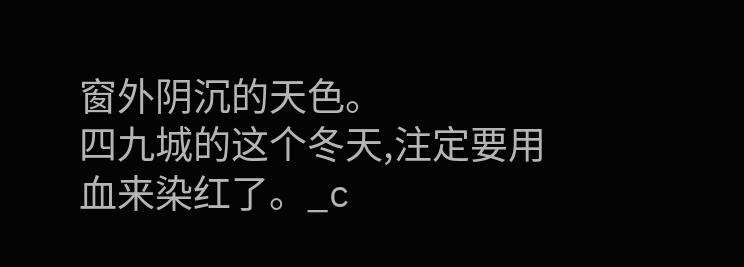窗外阴沉的天色。
四九城的这个冬天,注定要用血来染红了。_c